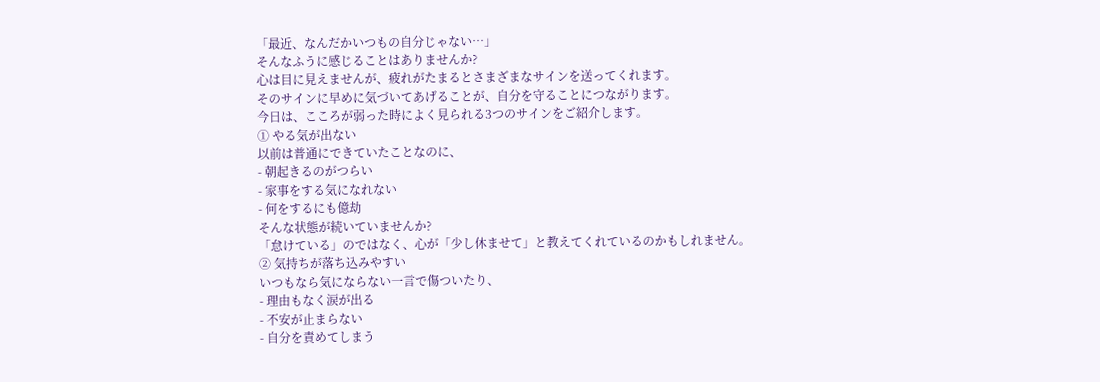「最近、なんだかいつもの自分じゃない…」
そんなふうに感じることはありませんか?
心は目に見えませんが、疲れがたまるとさまざまなサインを送ってくれます。
そのサインに早めに気づいてあげることが、自分を守ることにつながります。
今日は、こころが弱った時によく見られる3つのサインをご紹介します。
① やる気が出ない
以前は普通にできていたことなのに、
- 朝起きるのがつらい
- 家事をする気になれない
- 何をするにも億劫
そんな状態が続いていませんか?
「怠けている」のではなく、心が「少し休ませて」と教えてくれているのかもしれません。
② 気持ちが落ち込みやすい
いつもなら気にならない一言で傷ついたり、
- 理由もなく涙が出る
- 不安が止まらない
- 自分を責めてしまう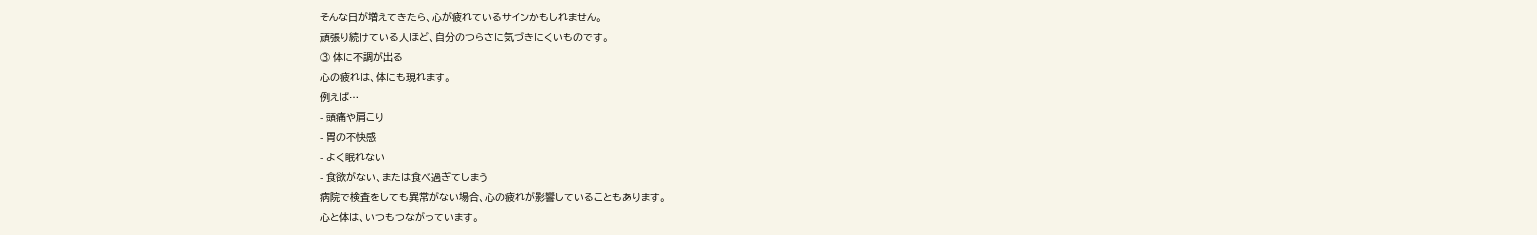そんな日が増えてきたら、心が疲れているサインかもしれません。
頑張り続けている人ほど、自分のつらさに気づきにくいものです。
③ 体に不調が出る
心の疲れは、体にも現れます。
例えば…
- 頭痛や肩こり
- 胃の不快感
- よく眠れない
- 食欲がない、または食べ過ぎてしまう
病院で検査をしても異常がない場合、心の疲れが影響していることもあります。
心と体は、いつもつながっています。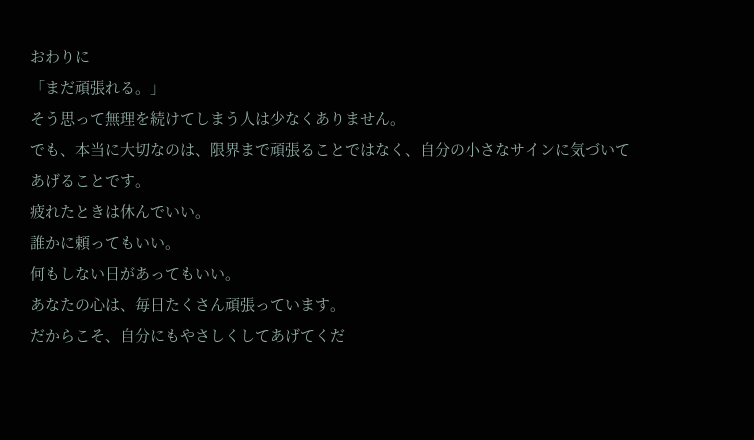おわりに
「まだ頑張れる。」
そう思って無理を続けてしまう人は少なくありません。
でも、本当に大切なのは、限界まで頑張ることではなく、自分の小さなサインに気づいてあげることです。
疲れたときは休んでいい。
誰かに頼ってもいい。
何もしない日があってもいい。
あなたの心は、毎日たくさん頑張っています。
だからこそ、自分にもやさしくしてあげてくだ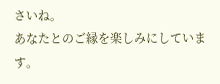さいね。
あなたとのご縁を楽しみにしています。